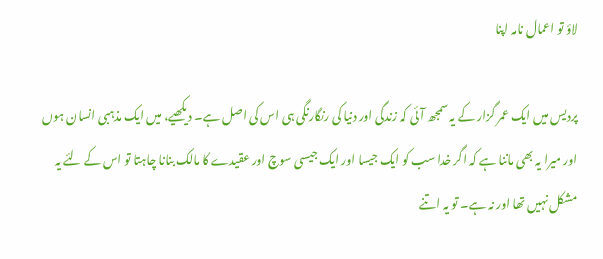لاؤ تو اعمال نامہ اپنا

پردیس میں ایک عمر گزار کے یہ سمجھ آئی کہ زندگی اور دنیا کی رنگارنگی ہی اس کی اصل ہے۔ دیکھیے، میں ایک مذہبی انسان ہوں اور میرا یہ بھی ماننا ہے کہ اگر خدا سب کو ایک جیسا اور ایک جیسی سوچ اور عقیدے کا مالک بنانا چاہتا تو اس کے لئے یہ مشکل نہیں تھا اور نہ ہے۔ تو یہ اتنے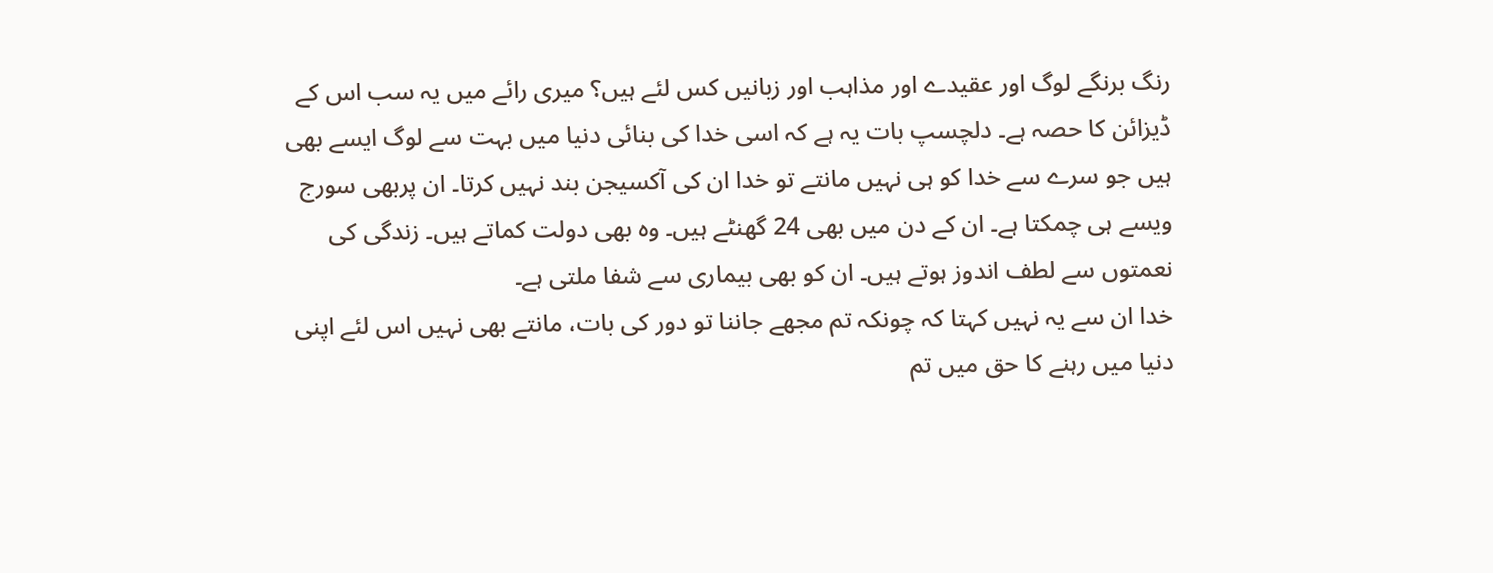رنگ برنگے لوگ اور عقیدے اور مذاہب اور زبانیں کس لئے ہیں؟ میری رائے میں یہ سب اس کے ڈیزائن کا حصہ ہے۔ دلچسپ بات یہ ہے کہ اسی خدا کی بنائی دنیا میں بہت سے لوگ ایسے بھی ہیں جو سرے سے خدا کو ہی نہیں مانتے تو خدا ان کی آکسیجن بند نہیں کرتا۔ ان پربھی سورج ویسے ہی چمکتا ہے۔ ان کے دن میں بھی 24 گھنٹے ہیں۔ وہ بھی دولت کماتے ہیں۔ زندگی کی نعمتوں سے لطف اندوز ہوتے ہیں۔ ان کو بھی بیماری سے شفا ملتی ہے۔
خدا ان سے یہ نہیں کہتا کہ چونکہ تم مجھے جاننا تو دور کی بات، مانتے بھی نہیں اس لئے اپنی دنیا میں رہنے کا حق میں تم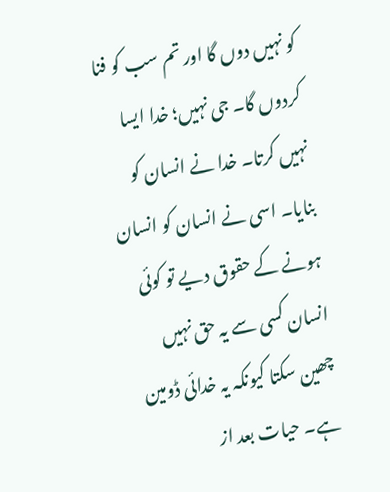کو نہیں دوں گا اور تم سب کو فنا کردوں گا۔ جی نہیں؛ خدا ایسا نہیں کرتا۔ خدا نے انسان کو بنایا۔ اسی نے انسان کو انسان ہونے کے حقوق دیے تو کوئی انسان کسی سے یہ حق نہیں چھین سکتا کیونکہ یہ خدائی ڈومین ہے۔ حیات بعد از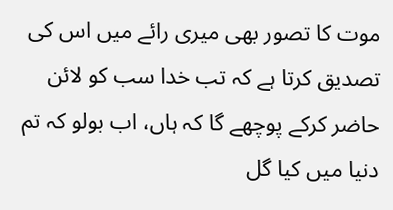موت کا تصور بھی میری رائے میں اس کی تصدیق کرتا ہے کہ تب خدا سب کو لائن حاضر کرکے پوچھے گا کہ ہاں، اب بولو کہ تم دنیا میں کیا گل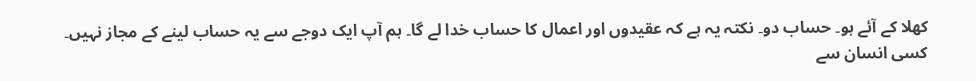کھلا کے آئے ہو۔ حساب دو۔ نکتہ یہ ہے کہ عقیدوں اور اعمال کا حساب خدا لے گا۔ ہم آپ ایک دوجے سے یہ حساب لینے کے مجاز نہیں۔
کسی انسان سے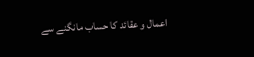اعمال و عقائد کا حساب مانگنے سے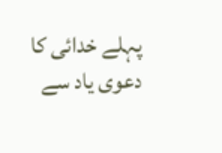پہلے خدائی کا دعوی یاد سے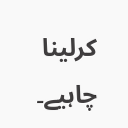کرلینا چاہیے۔